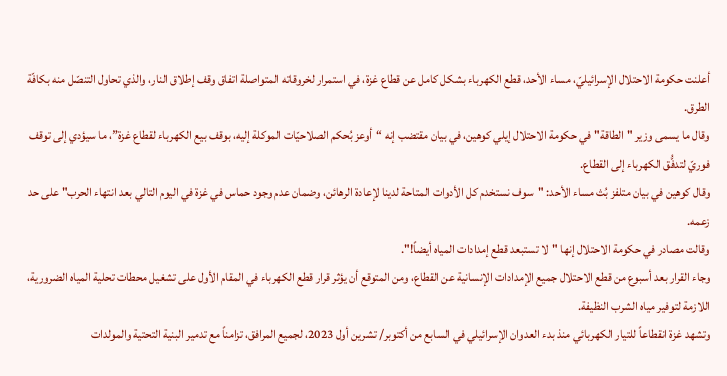أعلنت حكومة الاحتلال الإسرائيليّ، مساء الأحد، قطع الكهرباء بشكل كامل عن قطاع غزة، في استمرار لخروقاته المتواصلة اتفاق وقف إطلاق النار، والذي تحاول التنصّل منه بكافّة الطرق.
وقال ما يسمى وزير "الطاقة" في حكومة الاحتلال إيلي كوهين، في بيان مقتضب إنه “أوعز بُحكم الصلاحيّات الموكلة إليه، بوقف بيع الكهرباء لقطاع غزة”، ما سيؤدي إلى توقف فوريّ لتدفُّق الكهرباء إلى القطاع.
وقال كوهين في بيان متلفز بُث مساء الأحد: "سوف نستخدم كل الأدوات المتاحة لدينا لإعادة الرهائن، وضمان عدم وجود حماس في غزة في اليوم التالي بعد انتهاء الحرب" على حد زعمه.
وقالت مصادر في حكومة الاحتلال إنها "لا تستبعد قطع إمدادات المياه أيضاً!".
وجاء القرار بعد أسبوع من قطع الاحتلال جميع الإمدادات الإنسانية عن القطاع، ومن المتوقع أن يؤثر قرار قطع الكهرباء في المقام الأول على تشغيل محطات تحلية المياه الضرورية، اللازمة لتوفير مياه الشرب النظيفة.
وتشهد غزة انقطاعاً للتيار الكهربائي منذ بدء العدوان الإسرائيلي في السابع من أكتوبر/ تشرين أول 2023، لجميع المرافق، تزامناً مع تدمير البنية التحتية والمولدات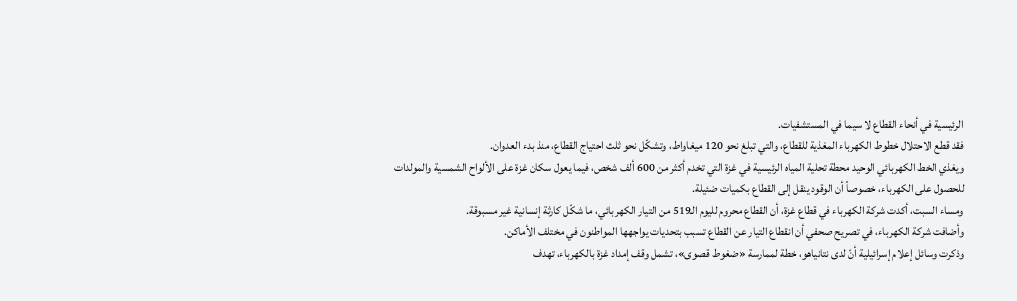الرئيسية في أنحاء القطاع لا سيما في المستشفيات.
فقد قطع الاحتلال خطوط الكهرباء المغذية للقطاع، والتي تبلغ نحو 120 ميغاواط، وتشكّل نحو ثلث احتياج القطاع، منذ بدء العدوان.
ويغذي الخط الكهربائي الوحيد محطة تحلية المياه الرئيسية في غزة التي تخدم أكثر من 600 ألف شخص، فيما يعول سكان غزة على الألواح الشمسية والمولدات للحصول على الكهرباء، خصوصاً أن الوقود ينقل إلى القطاع بكميات ضئيلة.
ومساء السبت، أكدت شركة الكهرباء في قطاع غزة، أن القطاع محروم لليوم الـ519 من التيار الكهربائي، ما شكّل كارثة إنسانية غير مسبوقة.
وأضافت شركة الكهرباء، في تصريح صحفي أن انقطاع التيار عن القطاع تسبب بتحديات يواجهها المواطنون في مختلف الأماكن.
وذكرت وسائل إعلام إسرائيلية أنّ لدى نتانياهو، خطة لممارسة «ضغوط قصوى»، تشمل وقف إمداد غزة بالكهرباء، تهدف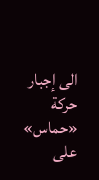الى إجبار حركة «حماس» على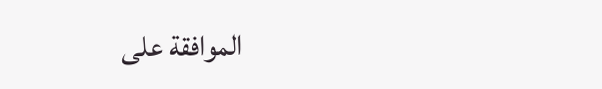الموافقة على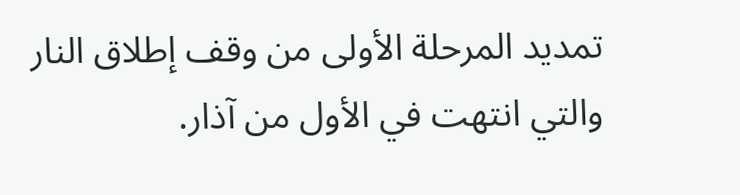تمديد المرحلة الأولى من وقف إطلاق النار والتي انتهت في الأول من آذار.